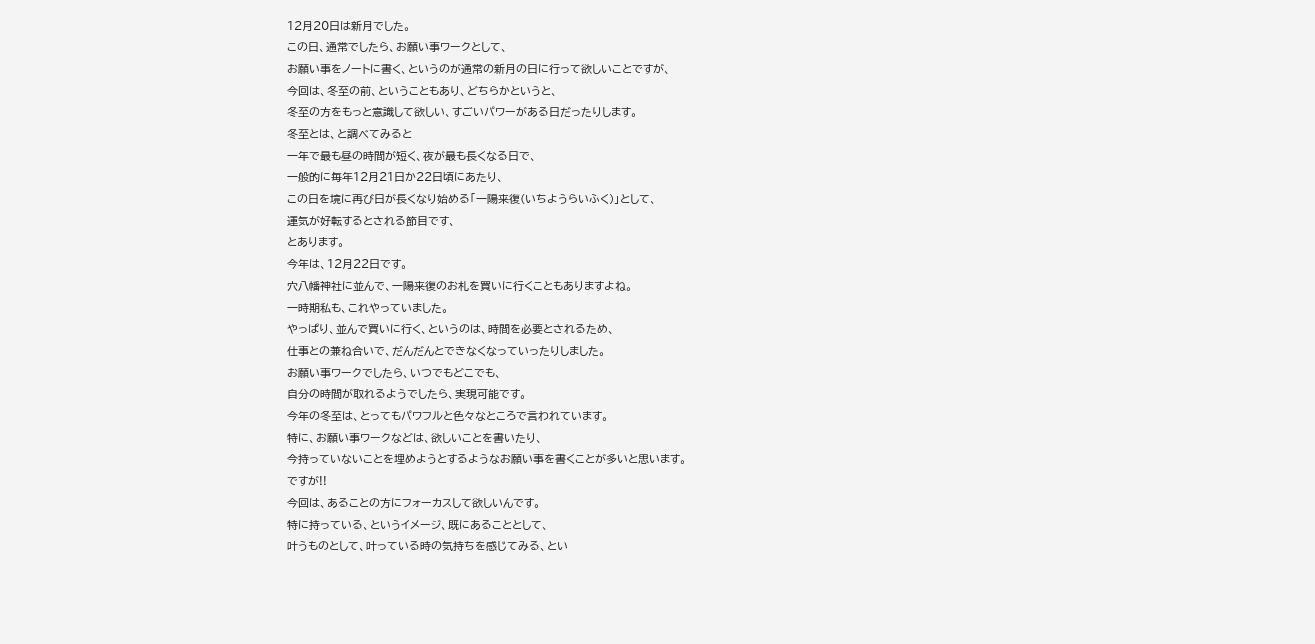12月20日は新月でした。
この日、通常でしたら、お願い事ワークとして、
お願い事をノートに書く、というのが通常の新月の日に行って欲しいことですが、
今回は、冬至の前、ということもあり、どちらかというと、
冬至の方をもっと意識して欲しい、すごいパワーがある日だったりします。
冬至とは、と調べてみると
一年で最も昼の時間が短く、夜が最も長くなる日で、
一般的に毎年12月21日か22日頃にあたり、
この日を境に再び日が長くなり始める「一陽来復(いちようらいふく)」として、
運気が好転するとされる節目です、
とあります。
今年は、12月22日です。
穴八幡神社に並んで、一陽来復のお札を買いに行くこともありますよね。
一時期私も、これやっていました。
やっぱり、並んで買いに行く、というのは、時間を必要とされるため、
仕事との兼ね合いで、だんだんとできなくなっていったりしました。
お願い事ワークでしたら、いつでもどこでも、
自分の時間が取れるようでしたら、実現可能です。
今年の冬至は、とってもパワフルと色々なところで言われています。
特に、お願い事ワークなどは、欲しいことを書いたり、
今持っていないことを埋めようとするようなお願い事を書くことが多いと思います。
ですが!!
今回は、あることの方にフォーカスして欲しいんです。
特に持っている、というイメージ、既にあることとして、
叶うものとして、叶っている時の気持ちを感じてみる、とい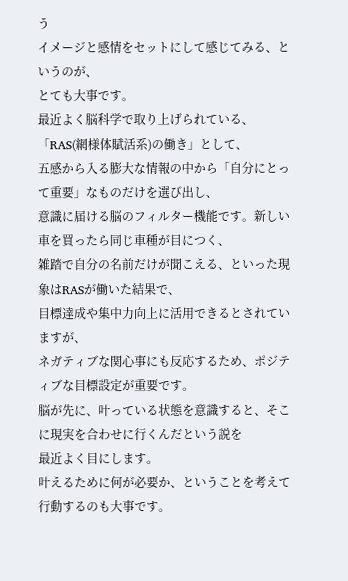う
イメージと感情をセットにして感じてみる、というのが、
とても大事です。
最近よく脳科学で取り上げられている、「RAS(網様体賦活系)の働き」として、
五感から入る膨大な情報の中から「自分にとって重要」なものだけを選び出し、
意識に届ける脳のフィルター機能です。新しい車を買ったら同じ車種が目につく、
雑踏で自分の名前だけが聞こえる、といった現象はRASが働いた結果で、
目標達成や集中力向上に活用できるとされていますが、
ネガティブな関心事にも反応するため、ポジティブな目標設定が重要です。
脳が先に、叶っている状態を意識すると、そこに現実を合わせに行くんだという説を
最近よく目にします。
叶えるために何が必要か、ということを考えて行動するのも大事です。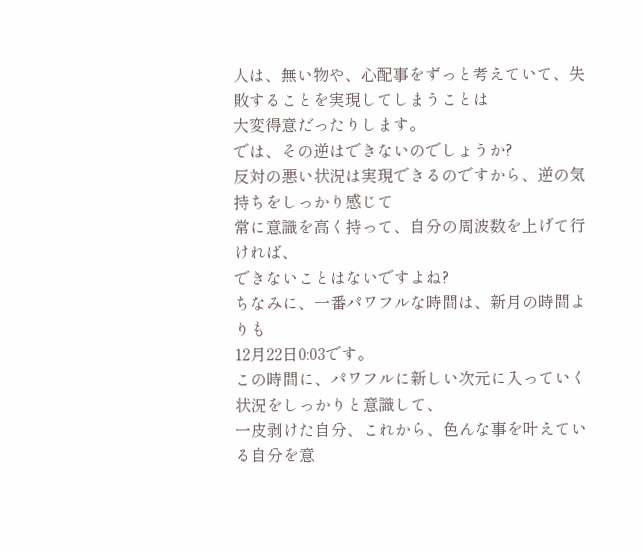人は、無い物や、心配事をずっと考えていて、失敗することを実現してしまうことは
大変得意だったりします。
では、その逆はできないのでしょうか?
反対の悪い状況は実現できるのですから、逆の気持ちをしっかり感じて
常に意識を高く持って、自分の周波数を上げて行ければ、
できないことはないですよね?
ちなみに、一番パワフルな時間は、新月の時間よりも
12月22日0:03です。
この時間に、パワフルに新しい次元に入っていく状況をしっかりと意識して、
一皮剥けた自分、これから、色んな事を叶えている自分を意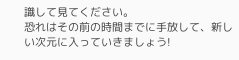識して見てください。
恐れはその前の時間までに手放して、新しい次元に入っていきましょう!